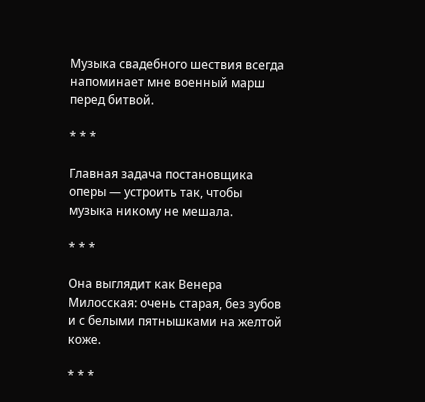Музыка свадебного шествия всегда напоминает мне военный марш перед битвой.

* * *

Главная задача постановщика оперы — устроить так, чтобы музыка никому не мешала.

* * *

Она выглядит как Венера Милосская: очень старая, без зубов и с белыми пятнышками на желтой коже.

* * *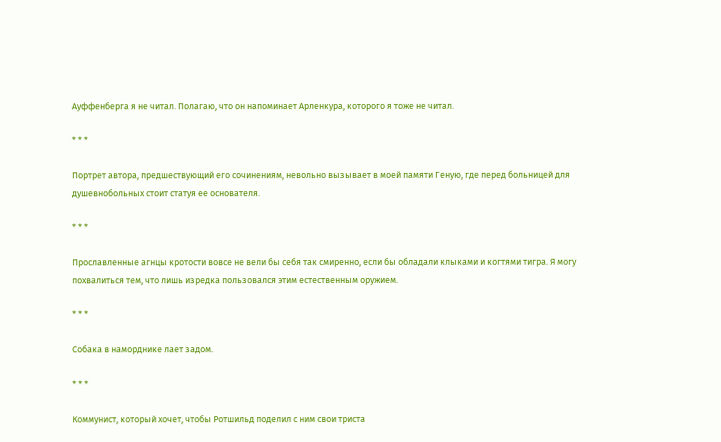Ауффенберга я не читал. Полагаю, что он напоминает Арленкура, которого я тоже не читал.

* * *

Портрет автора, предшествующий его сочинениям, невольно вызывает в моей памяти Геную, где перед больницей для душевнобольных стоит статуя ее основателя.

* * *

Прославленные агнцы кротости вовсе не вели бы себя так смиренно, если бы обладали клыками и когтями тигра. Я могу похвалиться тем, что лишь изредка пользовался этим естественным оружием.

* * *

Собака в наморднике лает задом.

* * *

Коммунист, который хочет, чтобы Ротшильд поделил с ним свои триста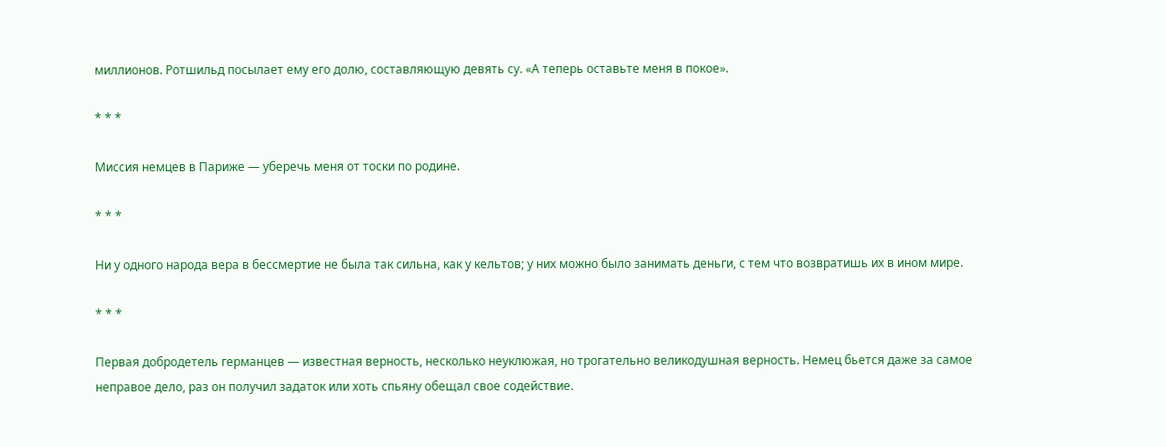миллионов. Ротшильд посылает ему его долю, составляющую девять су. «А теперь оставьте меня в покое».

* * *

Миссия немцев в Париже — уберечь меня от тоски по родине.

* * *

Ни у одного народа вера в бессмертие не была так сильна, как у кельтов; у них можно было занимать деньги, с тем что возвратишь их в ином мире.

* * *

Первая добродетель германцев — известная верность, несколько неуклюжая, но трогательно великодушная верность. Немец бьется даже за самое неправое дело, раз он получил задаток или хоть спьяну обещал свое содействие.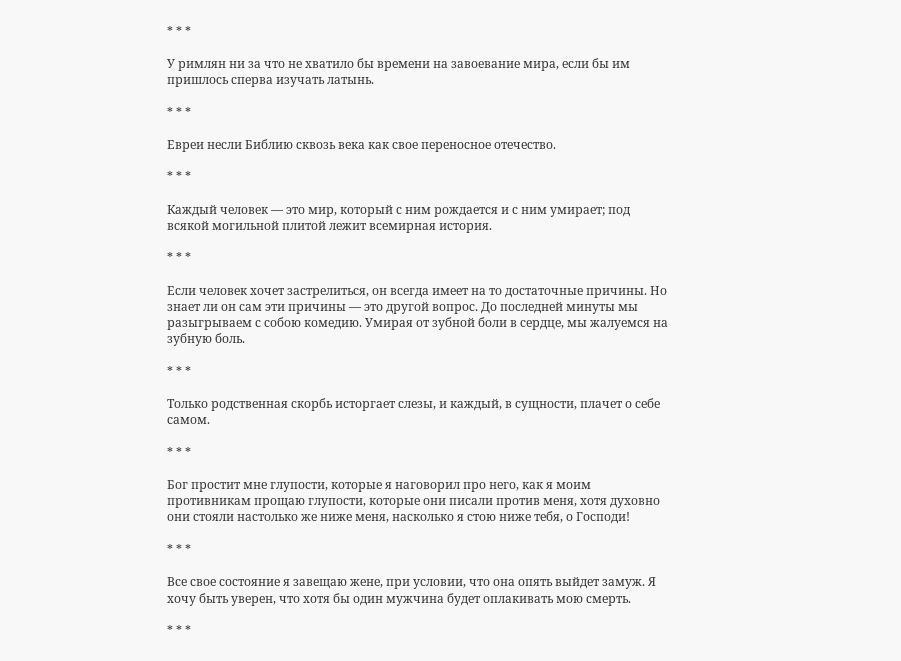* * *

У римлян ни за что не хватило бы времени на завоевание мира, если бы им пришлось сперва изучать латынь.

* * *

Евреи несли Библию сквозь века как свое переносное отечество.

* * *

Каждый человек — это мир, который с ним рождается и с ним умирает; под всякой могильной плитой лежит всемирная история.

* * *

Если человек хочет застрелиться, он всегда имеет на то достаточные причины. Но знает ли он сам эти причины — это другой вопрос. До последней минуты мы разыгрываем с собою комедию. Умирая от зубной боли в сердце, мы жалуемся на зубную боль.

* * *

Только родственная скорбь исторгает слезы, и каждый, в сущности, плачет о себе самом.

* * *

Бог простит мне глупости, которые я наговорил про него, как я моим противникам прощаю глупости, которые они писали против меня, хотя духовно они стояли настолько же ниже меня, насколько я стою ниже тебя, о Господи!

* * *

Все свое состояние я завещаю жене, при условии, что она опять выйдет замуж. Я хочу быть уверен, что хотя бы один мужчина будет оплакивать мою смерть.

* * *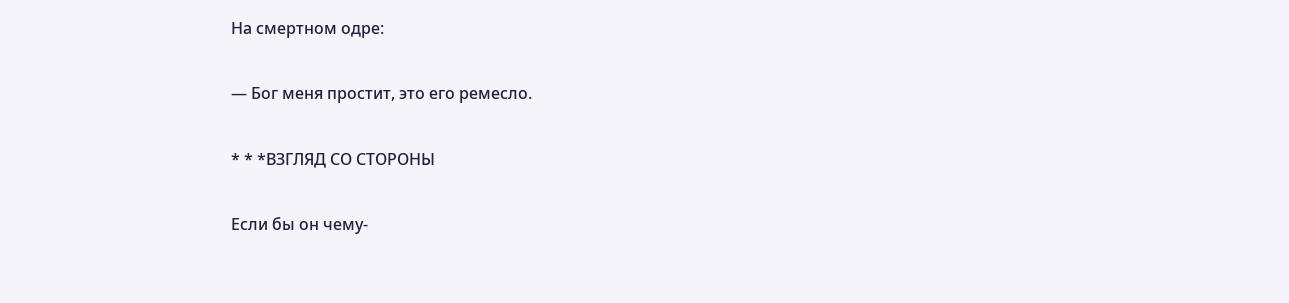На смертном одре:

— Бог меня простит, это его ремесло.

* * *ВЗГЛЯД СО СТОРОНЫ

Если бы он чему-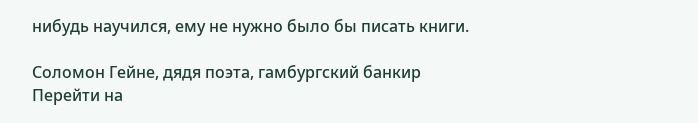нибудь научился, ему не нужно было бы писать книги.

Соломон Гейне, дядя поэта, гамбургский банкир
Перейти на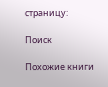страницу:

Поиск

Похожие книги